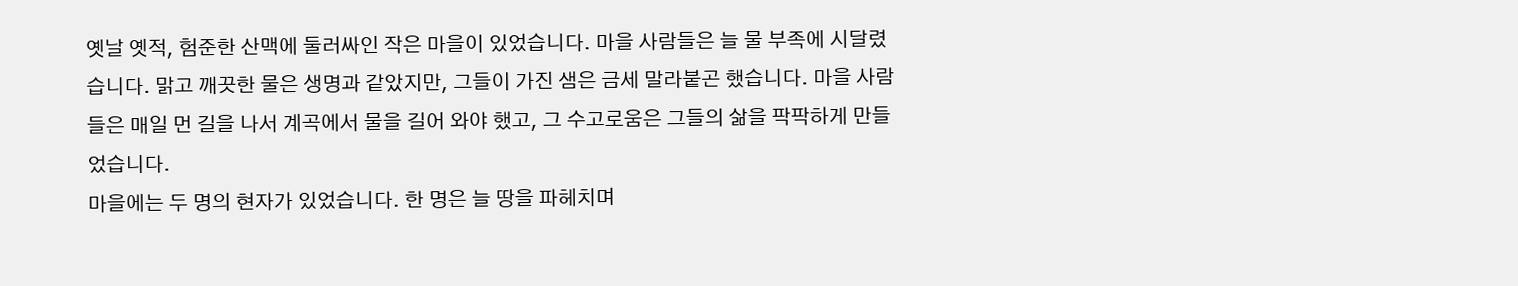옛날 옛적, 험준한 산맥에 둘러싸인 작은 마을이 있었습니다. 마을 사람들은 늘 물 부족에 시달렸습니다. 맑고 깨끗한 물은 생명과 같았지만, 그들이 가진 샘은 금세 말라붙곤 했습니다. 마을 사람들은 매일 먼 길을 나서 계곡에서 물을 길어 와야 했고, 그 수고로움은 그들의 삶을 팍팍하게 만들었습니다.
마을에는 두 명의 현자가 있었습니다. 한 명은 늘 땅을 파헤치며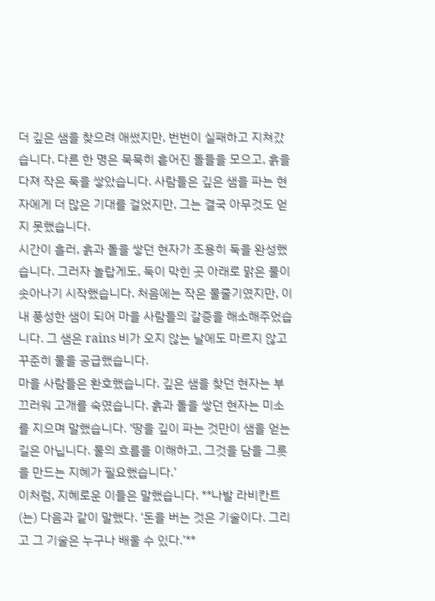더 깊은 샘을 찾으려 애썼지만, 번번이 실패하고 지쳐갔습니다. 다른 한 명은 묵묵히 흩어진 돌들을 모으고, 흙을 다져 작은 둑을 쌓았습니다. 사람들은 깊은 샘을 파는 현자에게 더 많은 기대를 걸었지만, 그는 결국 아무것도 얻지 못했습니다.
시간이 흘러, 흙과 돌을 쌓던 현자가 조용히 둑을 완성했습니다. 그러자 놀랍게도, 둑이 막힌 곳 아래로 맑은 물이 솟아나기 시작했습니다. 처음에는 작은 물줄기였지만, 이내 풍성한 샘이 되어 마을 사람들의 갈증을 해소해주었습니다. 그 샘은 rains 비가 오지 않는 날에도 마르지 않고 꾸준히 물을 공급했습니다.
마을 사람들은 환호했습니다. 깊은 샘을 찾던 현자는 부끄러워 고개를 숙였습니다. 흙과 돌을 쌓던 현자는 미소를 지으며 말했습니다. ‘땅을 깊이 파는 것만이 샘을 얻는 길은 아닙니다. 물의 흐름을 이해하고, 그것을 담을 그릇을 만드는 지혜가 필요했습니다.’
이처럼, 지혜로운 이들은 말했습니다. **나발 라비칸트(는) 다음과 같이 말했다. ‘돈을 버는 것은 기술이다. 그리고 그 기술은 누구나 배울 수 있다.’**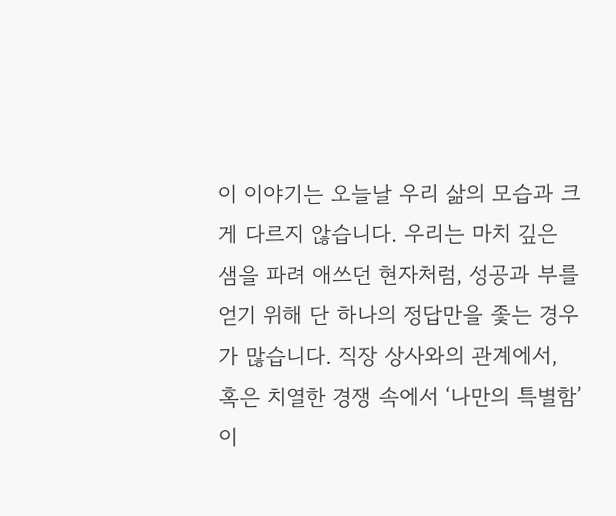이 이야기는 오늘날 우리 삶의 모습과 크게 다르지 않습니다. 우리는 마치 깊은 샘을 파려 애쓰던 현자처럼, 성공과 부를 얻기 위해 단 하나의 정답만을 좇는 경우가 많습니다. 직장 상사와의 관계에서, 혹은 치열한 경쟁 속에서 ‘나만의 특별함’이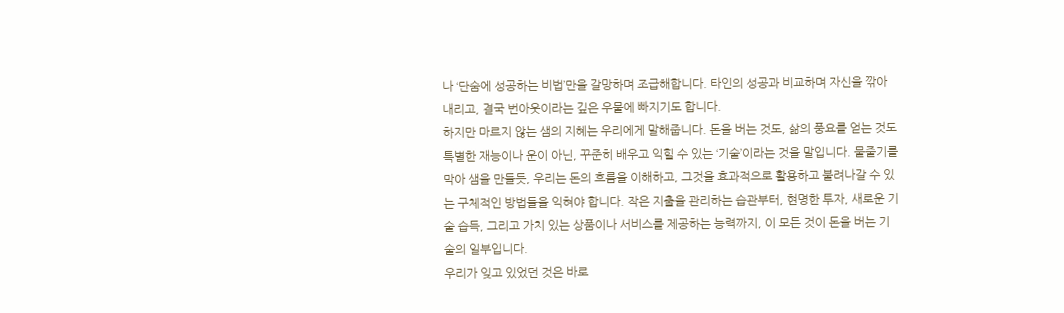나 ‘단숨에 성공하는 비법’만을 갈망하며 조급해합니다. 타인의 성공과 비교하며 자신을 깎아내리고, 결국 번아웃이라는 깊은 우물에 빠지기도 합니다.
하지만 마르지 않는 샘의 지혜는 우리에게 말해줍니다. 돈을 버는 것도, 삶의 풍요를 얻는 것도 특별한 재능이나 운이 아닌, 꾸준히 배우고 익힐 수 있는 ‘기술’이라는 것을 말입니다. 물줄기를 막아 샘을 만들듯, 우리는 돈의 흐름을 이해하고, 그것을 효과적으로 활용하고 불려나갈 수 있는 구체적인 방법들을 익혀야 합니다. 작은 지출을 관리하는 습관부터, 현명한 투자, 새로운 기술 습득, 그리고 가치 있는 상품이나 서비스를 제공하는 능력까지, 이 모든 것이 돈을 버는 기술의 일부입니다.
우리가 잊고 있었던 것은 바로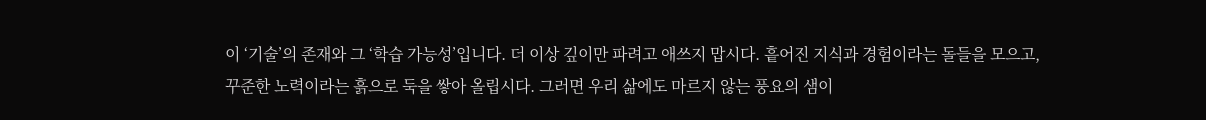이 ‘기술’의 존재와 그 ‘학습 가능성’입니다. 더 이상 깊이만 파려고 애쓰지 맙시다. 흩어진 지식과 경험이라는 돌들을 모으고, 꾸준한 노력이라는 흙으로 둑을 쌓아 올립시다. 그러면 우리 삶에도 마르지 않는 풍요의 샘이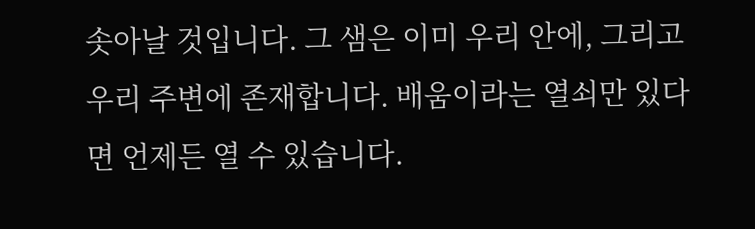솟아날 것입니다. 그 샘은 이미 우리 안에, 그리고 우리 주변에 존재합니다. 배움이라는 열쇠만 있다면 언제든 열 수 있습니다.